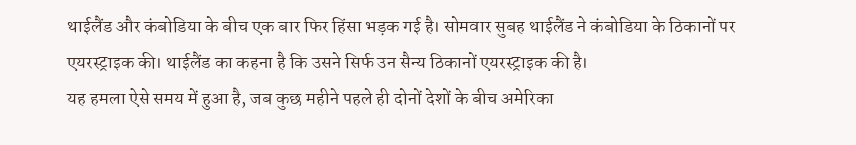थाईलैंड और कंबोडिया के बीच एक बार फिर हिंसा भड़क गई है। सोमवार सुबह थाईलैंड ने कंबोडिया के ठिकानों पर एयरस्ट्राइक की। थाईलैंड का कहना है कि उसने सिर्फ उन सैन्य ठिकानों एयरस्ट्राइक की है।
यह हमला ऐसे समय में हुआ है, जब कुछ महीने पहले ही दोनों देशों के बीच अमेरिका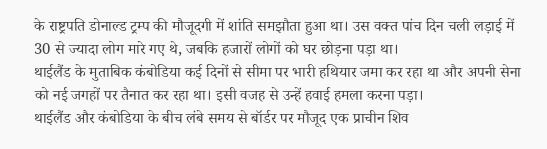के राष्ट्रपति डोनाल्ड ट्रम्प की मौजूदगी में शांति समझौता हुआ था। उस वक्त पांच दिन चली लड़ाई में 30 से ज्यादा लोग मारे गए थे, जबकि हजारों लोगों को घर छोड़ना पड़ा था।
थाईलैंड के मुताबिक कंबोडिया कई दिनों से सीमा पर भारी हथियार जमा कर रहा था और अपनी सेना को नई जगहों पर तैनात कर रहा था। इसी वजह से उन्हें हवाई हमला करना पड़ा।
थाईलैंड और कंबोडिया के बीच लंबे समय से बॉर्डर पर मौजूद एक प्राचीन शिव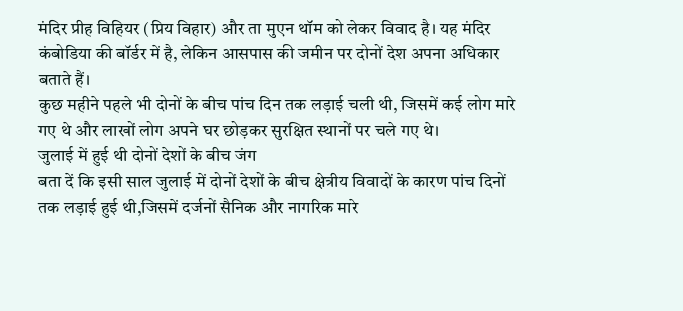मंदिर प्रीह विहियर (प्रिय विहार) और ता मुएन थॉम को लेकर विवाद है। यह मंदिर कंबोडिया की बॉर्डर में है, लेकिन आसपास की जमीन पर दोनों देश अपना अधिकार बताते हैं।
कुछ महीने पहले भी दोनों के बीच पांच दिन तक लड़ाई चली थी, जिसमें कई लोग मारे गए थे और लाखों लोग अपने घर छोड़कर सुरक्षित स्थानों पर चले गए थे।
जुलाई में हुई थी दोनों देशों के बीच जंग
बता दें कि इसी साल जुलाई में दोनों देशों के बीच क्षेत्रीय विवादों के कारण पांच दिनों तक लड़ाई हुई थी,जिसमें दर्जनों सैनिक और नागरिक मारे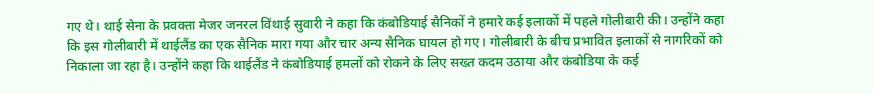गए थे। थाई सेना के प्रवक्ता मेजर जनरल विंथाई सुवारी ने कहा कि कंबोडियाई सैनिकों ने हमारे कई इलाकों में पहले गोलीबारी की। उन्होंने कहा कि इस गोलीबारी में थाईलैंड का एक सैनिक मारा गया और चार अन्य सैनिक घायल हो गए। गोलीबारी के बीच प्रभावित इलाकों से नागरिकों को निकाला जा रहा है। उन्होंने कहा कि थाईलैंड ने कंबोडियाई हमलों को रोकने के लिए सख्त कदम उठाया और कंबोडिया के कई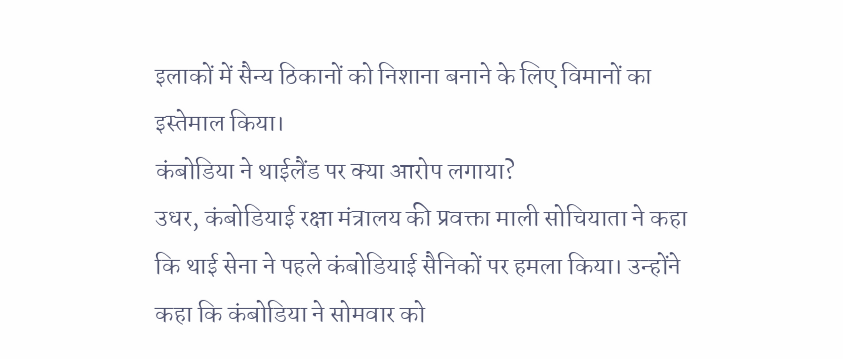इलाकों में सैन्य ठिकानों को निशाना बनाने के लिए विमानों का इस्तेमाल किया।
कंबोडिया ने थाईलैंड पर क्या आरोप लगाया?
उधर, कंबोडियाई रक्षा मंत्रालय की प्रवक्ता माली सोचियाता ने कहा कि थाई सेना ने पहले कंबोडियाई सैनिकों पर हमला किया। उन्होंने कहा कि कंबोडिया ने सोमवार को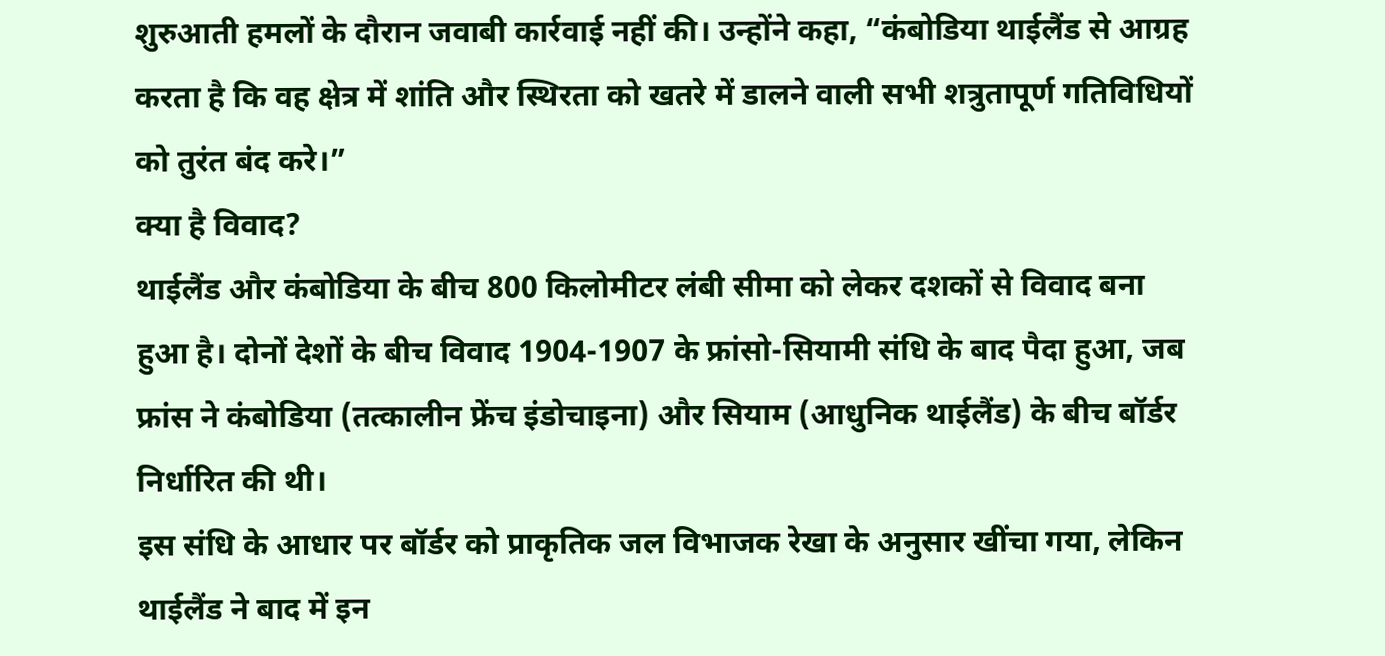शुरुआती हमलों के दौरान जवाबी कार्रवाई नहीं की। उन्होंने कहा, “कंबोडिया थाईलैंड से आग्रह करता है कि वह क्षेत्र में शांति और स्थिरता को खतरे में डालने वाली सभी शत्रुतापूर्ण गतिविधियों को तुरंत बंद करे।”
क्या है विवाद?
थाईलैंड और कंबोडिया के बीच 800 किलोमीटर लंबी सीमा को लेकर दशकों से विवाद बना हुआ है। दोनों देशों के बीच विवाद 1904-1907 के फ्रांसो-सियामी संधि के बाद पैदा हुआ, जब फ्रांस ने कंबोडिया (तत्कालीन फ्रेंच इंडोचाइना) और सियाम (आधुनिक थाईलैंड) के बीच बॉर्डर निर्धारित की थी।
इस संधि के आधार पर बॉर्डर को प्राकृतिक जल विभाजक रेखा के अनुसार खींचा गया, लेकिन थाईलैंड ने बाद में इन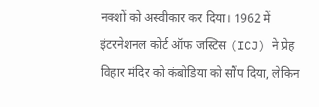नक्शों को अस्वीकार कर दिया। 1962 में इंटरनेशनल कोर्ट ऑफ जस्टिस (ICJ) ने प्रेह विहार मंदिर को कंबोडिया को सौंप दिया, लेकिन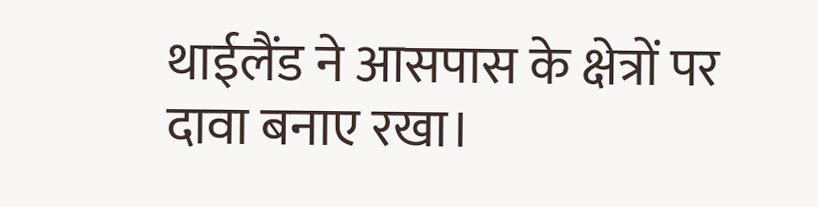थाईलैंड ने आसपास के क्षेत्रों पर दावा बनाए रखा।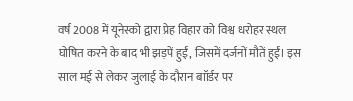वर्ष 2008 में यूनेस्को द्वारा प्रेह विहार को विश्व धरोहर स्थल घोषित करने के बाद भी झड़पें हुईं, जिसमें दर्जनों मौतें हुईं। इस साल मई से लेकर जुलाई के दौरान बाॉर्डर पर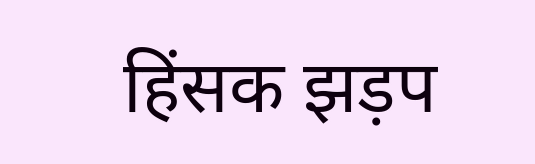हिंसक झड़प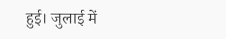हुई। जुलाई में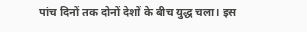पांच दिनों तक दोनों देशों के बीच युद्ध चला। इस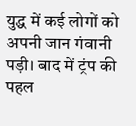युद्ध में कई लोगों को अपनी जान गंवानी पड़ी। बाद में ट्रंप की पहल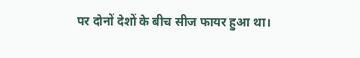पर दोनों देशों के बीच सीज फायर हुआ था।